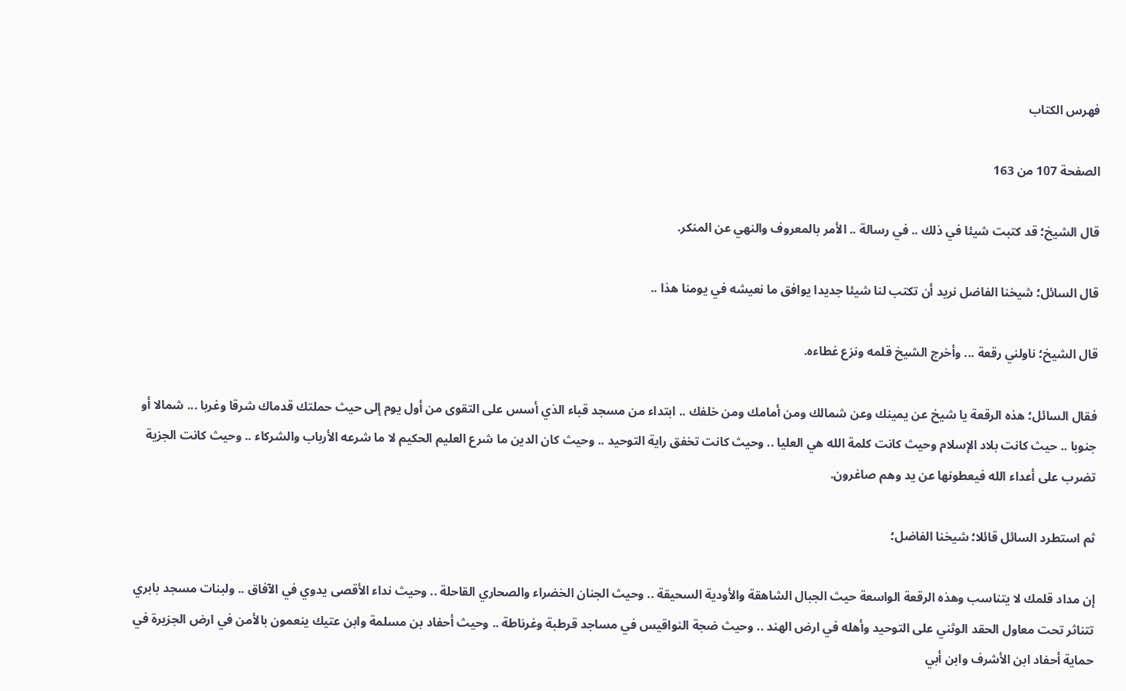فهرس الكتاب

الصفحة 107 من 163

قال الشيخ؛ قد كتبت شيئا في ذلك .. في رسالة .. الأمر بالمعروف والنهي عن المنكر.

قال السائل؛ شيخنا الفاضل نريد أن تكتب لنا شيئا جديدا يوافق ما نعيشه في يومنا هذا ..

قال الشيخ؛ ناولني رقعة ... وأخرج الشيخ قلمه ونزع غطاءه.

فقال السائل؛ هذه الرقعة يا شيخ عن يمينك وعن شمالك ومن أمامك ومن خلفك .. ابتداء من مسجد قباء الذي أسس على التقوى من أول يوم إلى حيث حملتك قدماك شرقا وغربا ... شمالا أو جنوبا .. حيث كانت بلاد الإسلام وحيث كانت كلمة الله هي العليا .. وحيث كانت تخفق راية التوحيد .. وحيث كان الدين ما شرع العليم الحكيم لا ما شرعه الأرباب والشركاء .. وحيث كانت الجزية تضرب على أعداء الله فيعطونها عن يد وهم صاغرون.

ثم استطرد السائل قائلا؛ شيخنا الفاضل؛

إن مداد قلمك لا يتناسب وهذه الرقعة الواسعة حيث الجبال الشاهقة والأودية السحيقة .. وحيث الجنان الخضراء والصحاري القاحلة .. وحيث نداء الأقصى يدوي في الآفاق .. ولبنات مسجد بابري تتناثر تحت معاول الحقد الوثني على التوحيد وأهله في ارض الهند .. وحيث ضجة النواقيس في مساجد قرطبة وغرناطة .. وحيث أحفاد بن مسلمة وابن عتيك ينعمون بالأمن في ارض الجزيرة في حماية أحفاد ابن الأشرف وابن أبي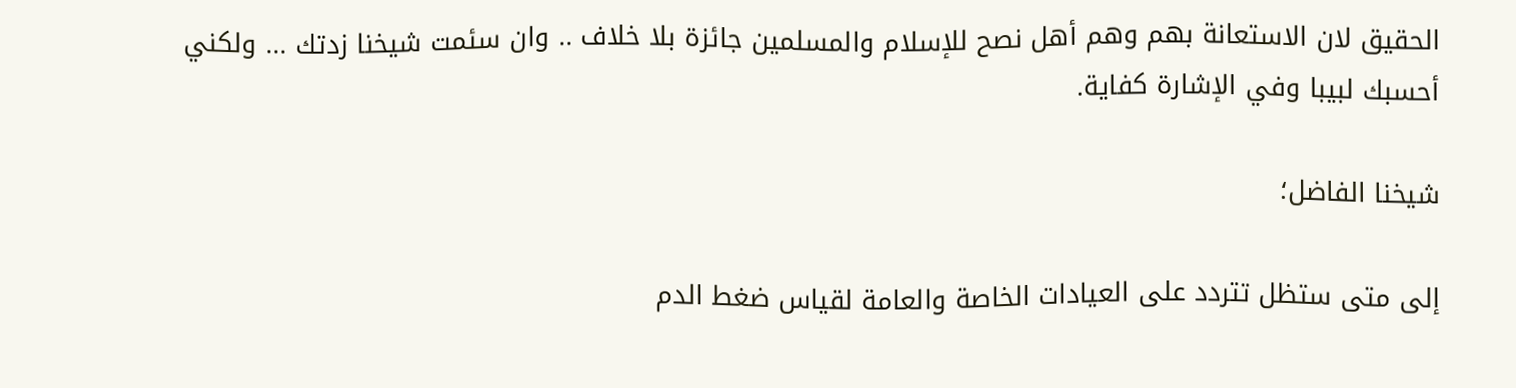الحقيق لان الاستعانة بهم وهم أهل نصح للإسلام والمسلمين جائزة بلا خلاف .. وان سئمت شيخنا زدتك ... ولكني أحسبك لبيبا وفي الإشارة كفاية.

شيخنا الفاضل؛

إلى متى ستظل تتردد على العيادات الخاصة والعامة لقياس ضغط الدم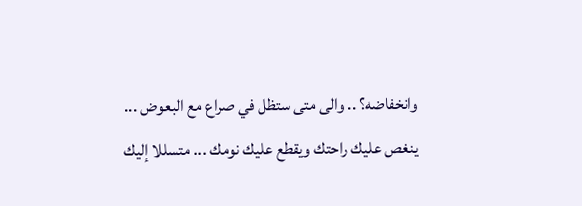وانخفاضه؟ .. والى متى ستظل في صراع مع البعوض ... ينغص عليك راحتك ويقطع عليك نومك ... متسللا إليك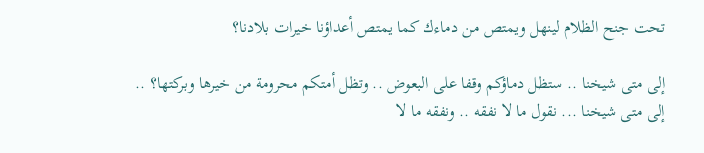تحت جنح الظلام لينهل ويمتص من دماءك كما يمتص أعداؤنا خيرات بلادنا؟

إلى متى شيخنا .. ستظل دماؤكم وقفا على البعوض .. وتظل أمتكم محرومة من خيرها وبركتها؟ .. إلى متى شيخنا ... نقول ما لا نفقه .. ونفقه ما لا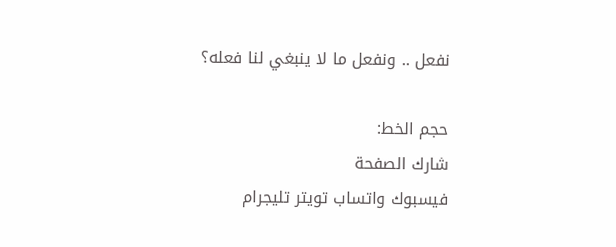نفعل .. ونفعل ما لا ينبغي لنا فعله؟

حجم الخط:
شارك الصفحة
فيسبوك واتساب تويتر تليجرام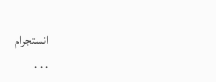انستجرام
. . .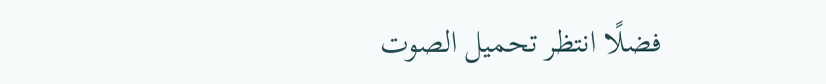فضلًا انتظر تحميل الصوت